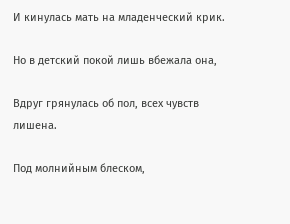И кинулась мать на младенческий крик.

Но в детский покой лишь вбежала она,

Вдруг грянулась об пол, всех чувств лишена.

Под молнийным блеском,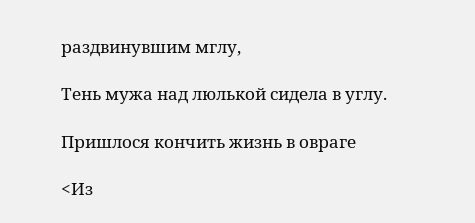раздвинувшим мглу,

Тень мужа над люлькой сидела в углу.

Пришлося кончить жизнь в овраге

<Из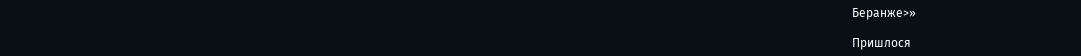Беранже>»

Пришлося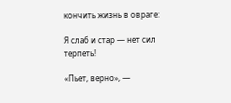кончить жизнь в овраге:

Я слаб и стар — нет сил терпеть!

«Пьет, верно», —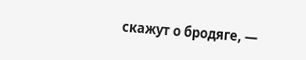скажут о бродяге, —